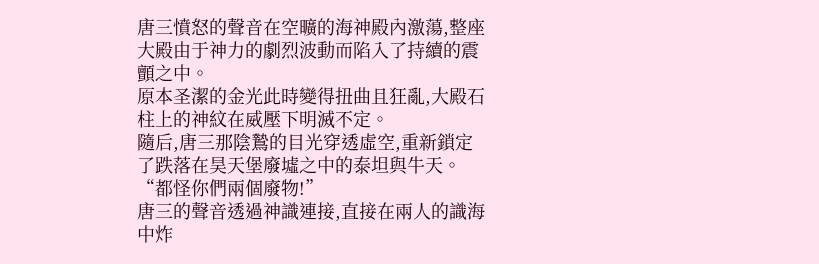唐三憤怒的聲音在空曠的海神殿內激蕩,整座大殿由于神力的劇烈波動而陷入了持續的震顫之中。
原本圣潔的金光此時變得扭曲且狂亂,大殿石柱上的神紋在威壓下明滅不定。
隨后,唐三那陰鷙的目光穿透虛空,重新鎖定了跌落在昊天堡廢墟之中的泰坦與牛天。
“都怪你們兩個廢物!”
唐三的聲音透過神識連接,直接在兩人的識海中炸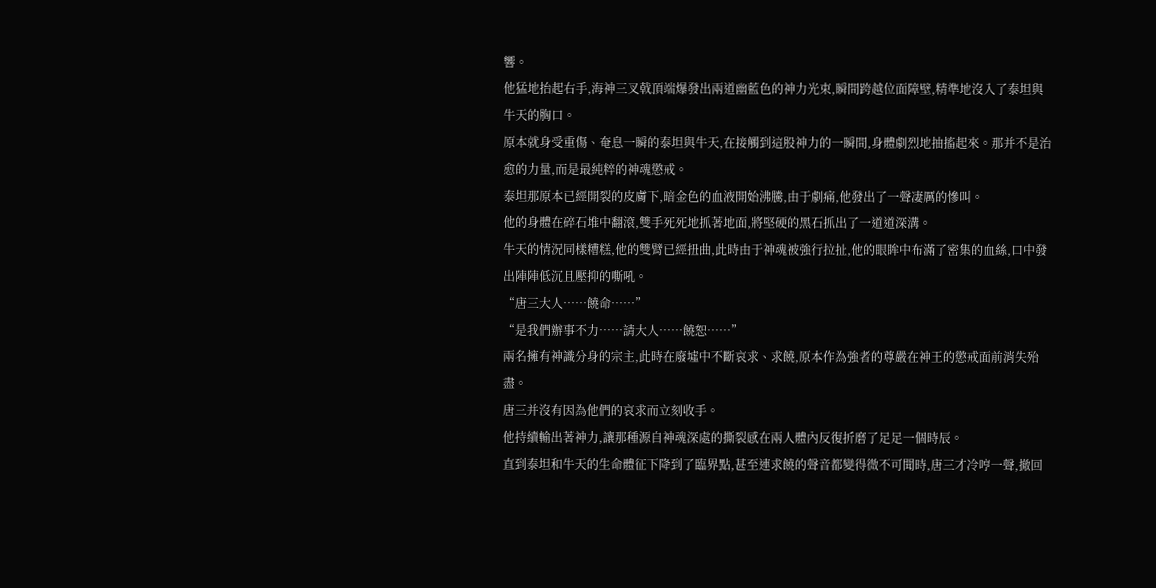響。
他猛地抬起右手,海神三叉戟頂端爆發出兩道幽藍色的神力光束,瞬間跨越位面障壁,精準地沒入了泰坦與牛天的胸口。
原本就身受重傷、奄息一瞬的泰坦與牛天,在接觸到這股神力的一瞬間,身體劇烈地抽搐起來。那并不是治愈的力量,而是最純粹的神魂懲戒。
泰坦那原本已經開裂的皮膚下,暗金色的血液開始沸騰,由于劇痛,他發出了一聲凄厲的慘叫。
他的身體在碎石堆中翻滾,雙手死死地抓著地面,將堅硬的黑石抓出了一道道深溝。
牛天的情況同樣糟糕,他的雙臂已經扭曲,此時由于神魂被強行拉扯,他的眼眸中布滿了密集的血絲,口中發出陣陣低沉且壓抑的嘶吼。
“唐三大人……饒命……”
“是我們辦事不力……請大人……饒恕……”
兩名擁有神識分身的宗主,此時在廢墟中不斷哀求、求饒,原本作為強者的尊嚴在神王的懲戒面前消失殆盡。
唐三并沒有因為他們的哀求而立刻收手。
他持續輸出著神力,讓那種源自神魂深處的撕裂感在兩人體內反復折磨了足足一個時辰。
直到泰坦和牛天的生命體征下降到了臨界點,甚至連求饒的聲音都變得微不可聞時,唐三才冷哼一聲,撤回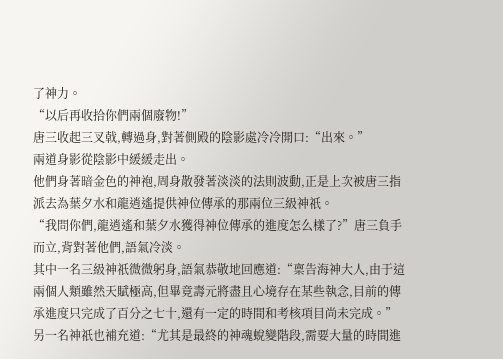了神力。
“以后再收拾你們兩個廢物!”
唐三收起三叉戟,轉過身,對著側殿的陰影處冷冷開口:“出來。”
兩道身影從陰影中緩緩走出。
他們身著暗金色的神袍,周身散發著淡淡的法則波動,正是上次被唐三指派去為葉夕水和龍逍遙提供神位傳承的那兩位三級神祇。
“我問你們,龍逍遙和葉夕水獲得神位傳承的進度怎么樣了?”唐三負手而立,背對著他們,語氣冷淡。
其中一名三級神祇微微躬身,語氣恭敬地回應道:“稟告海神大人,由于這兩個人類雖然天賦極高,但畢竟壽元將盡且心境存在某些執念,目前的傳承進度只完成了百分之七十,還有一定的時間和考核項目尚未完成。”
另一名神祇也補充道:“尤其是最終的神魂蛻變階段,需要大量的時間進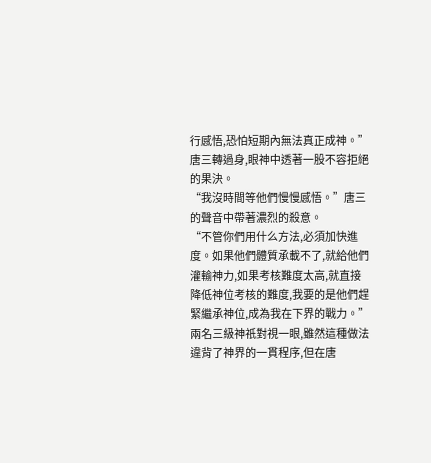行感悟,恐怕短期內無法真正成神。”
唐三轉過身,眼神中透著一股不容拒絕的果決。
“我沒時間等他們慢慢感悟。”唐三的聲音中帶著濃烈的殺意。
“不管你們用什么方法,必須加快進度。如果他們體質承載不了,就給他們灌輸神力,如果考核難度太高,就直接降低神位考核的難度,我要的是他們趕緊繼承神位,成為我在下界的戰力。”
兩名三級神祇對視一眼,雖然這種做法違背了神界的一貫程序,但在唐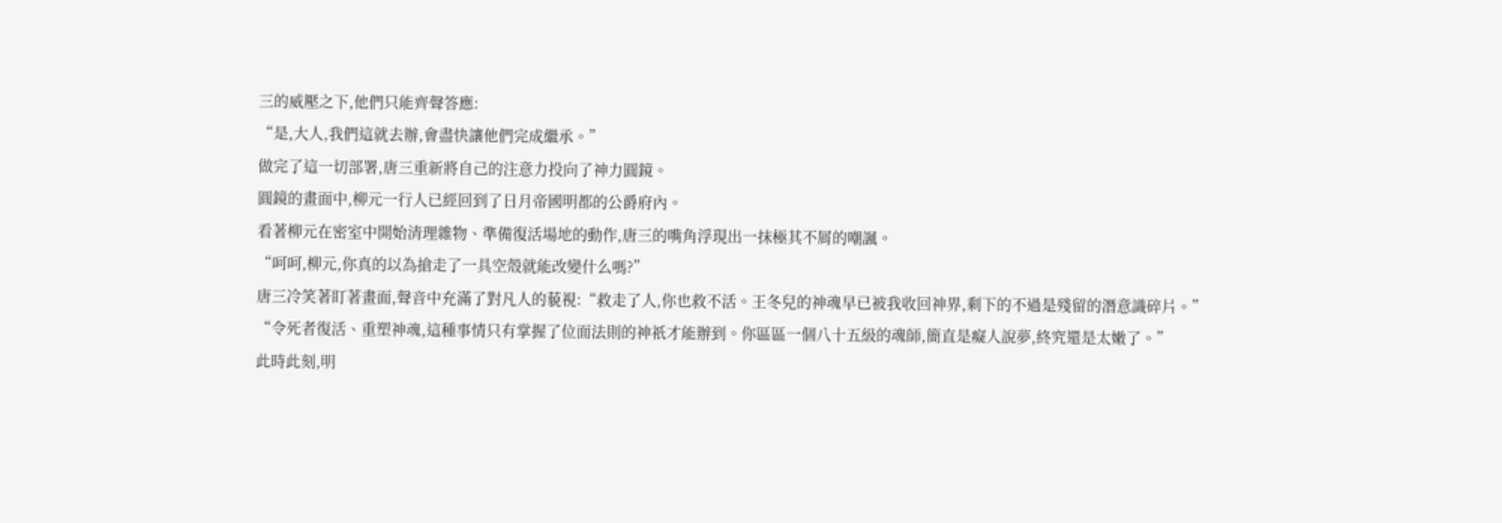三的威壓之下,他們只能齊聲答應:
“是,大人,我們這就去辦,會盡快讓他們完成繼承。”
做完了這一切部署,唐三重新將自己的注意力投向了神力圓鏡。
圓鏡的畫面中,柳元一行人已經回到了日月帝國明都的公爵府內。
看著柳元在密室中開始清理雜物、準備復活場地的動作,唐三的嘴角浮現出一抹極其不屑的嘲諷。
“呵呵,柳元,你真的以為搶走了一具空殼就能改變什么嗎?”
唐三冷笑著盯著畫面,聲音中充滿了對凡人的藐視:“救走了人,你也救不活。王冬兒的神魂早已被我收回神界,剩下的不過是殘留的潛意識碎片。”
“令死者復活、重塑神魂,這種事情只有掌握了位面法則的神祇才能辦到。你區區一個八十五級的魂師,簡直是癡人說夢,終究還是太嫩了。”
此時此刻,明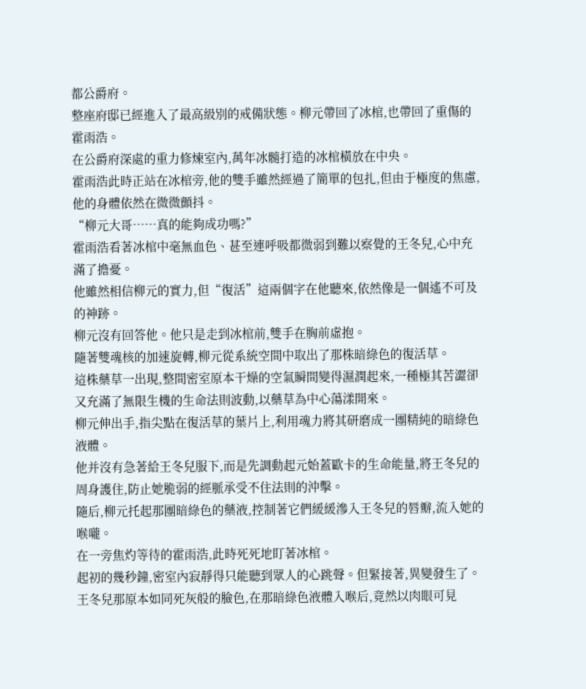都公爵府。
整座府邸已經進入了最高級別的戒備狀態。柳元帶回了冰棺,也帶回了重傷的霍雨浩。
在公爵府深處的重力修煉室內,萬年冰髓打造的冰棺橫放在中央。
霍雨浩此時正站在冰棺旁,他的雙手雖然經過了簡單的包扎,但由于極度的焦慮,他的身體依然在微微顫抖。
“柳元大哥……真的能夠成功嗎?”
霍雨浩看著冰棺中毫無血色、甚至連呼吸都微弱到難以察覺的王冬兒,心中充滿了擔憂。
他雖然相信柳元的實力,但“復活”這兩個字在他聽來,依然像是一個遙不可及的神跡。
柳元沒有回答他。他只是走到冰棺前,雙手在胸前虛抱。
隨著雙魂核的加速旋轉,柳元從系統空間中取出了那株暗綠色的復活草。
這株藥草一出現,整間密室原本干燥的空氣瞬間變得濕潤起來,一種極其苦澀卻又充滿了無限生機的生命法則波動,以藥草為中心蕩漾開來。
柳元伸出手,指尖點在復活草的葉片上,利用魂力將其研磨成一團精純的暗綠色液體。
他并沒有急著給王冬兒服下,而是先調動起元始蓋歐卡的生命能量,將王冬兒的周身護住,防止她脆弱的經脈承受不住法則的沖擊。
隨后,柳元托起那團暗綠色的藥液,控制著它們緩緩滲入王冬兒的唇瓣,流入她的喉嚨。
在一旁焦灼等待的霍雨浩,此時死死地盯著冰棺。
起初的幾秒鐘,密室內寂靜得只能聽到眾人的心跳聲。但緊接著,異變發生了。
王冬兒那原本如同死灰般的臉色,在那暗綠色液體入喉后,竟然以肉眼可見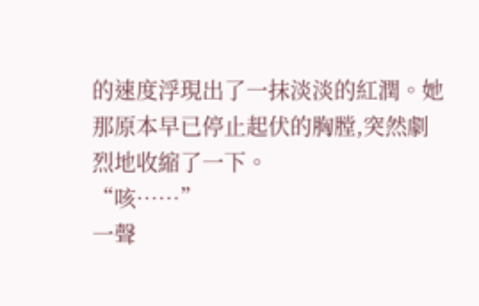的速度浮現出了一抹淡淡的紅潤。她那原本早已停止起伏的胸膛,突然劇烈地收縮了一下。
“咳……”
一聲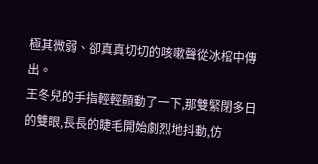極其微弱、卻真真切切的咳嗽聲從冰棺中傳出。
王冬兒的手指輕輕顫動了一下,那雙緊閉多日的雙眼,長長的睫毛開始劇烈地抖動,仿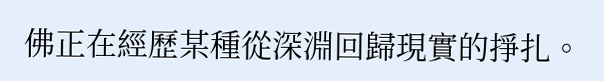佛正在經歷某種從深淵回歸現實的掙扎。